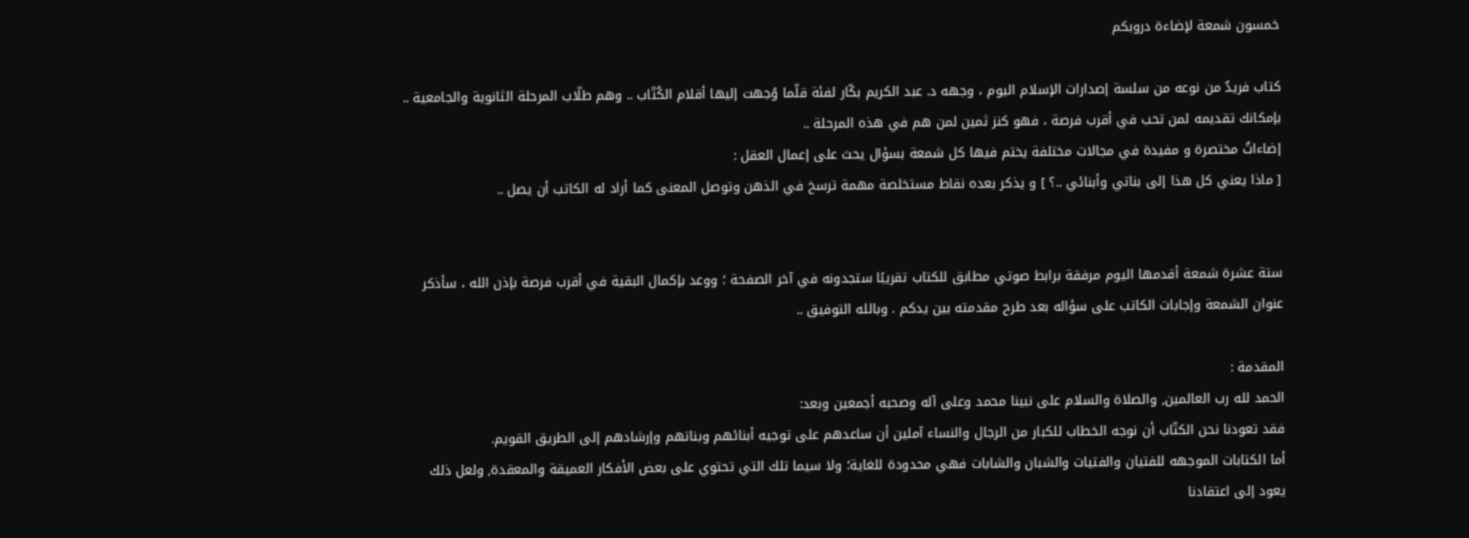خمسون شمعة لإضاءة دروبكم

كتاب فريدٌ من نوعه من سلسة إصدارات الإسلام اليوم ، وجهه د. عبد الكريم بكّار لفئة قلّما وُجهت إليها أقلام الكُتّاب .. وهم طلّاب المرحلة الثانوية والجامعية .. بإمكانك تقديمه لمن تحب في أقرب فرصة ، فهو كنز ثمين لمن هم في هذه المرحلة ..
إضاءاتٌ مختصرة و مفيدة في مجالات مختلفة يختم فيها كل شمعة بسؤال يحث على إعمال العقل :
[ ماذا يعني كل هذا إلى بناتي وأبنائي ..؟ ] و يذكر بعده نقاط مستخلصة مهمة ترسخ في الذهن وتوصل المعنى كما أراد له الكاتب أن يصل ..


ستة عشرة شمعة أقدمها اليوم مرفقة برابط صوتي مطابق للكتاب تقريبًا ستجدونه في آخر الصفحة ؛ ووعد بإكمال البقية في أقرب فرصة بإذن الله ، سأذكر عنوان الشمعة وإجابات الكاتب على سؤاله بعد طرح مقدمته بين يدكم . وبالله التوفيق ..

المقدمة :
الحمد لله رب العالمين, والصلاة والسلام على نبينا محمد وعلى آله وصحبه أجمعين وبعد:
فقد تعودنا نحن الكتّاب أن نوجه الخطاب للكبار من الرجال والنساء آملين أن ساعدهم على توجيه أبنائهم وبناتهم وإرشادهم إلى الطريق القويم.
أما الكتابات الموجهه للفتيان والفتيات والشبان والشابات فهي محدودة للغاية؛ ولا سيما تلك التي تحتوي على بعض الأفكار العميقة والمعقدة, ولعل ذلك يعود إلى اعتقادنا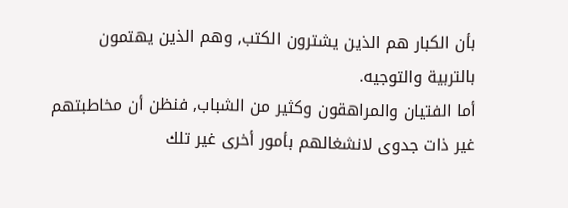بأن الكبار هم الذين يشترون الكتب, وهم الذين يهتمون بالتربية والتوجيه.
أما الفتيان والمراهقون وكثير من الشباب, فنظن أن مخاطبتهم غير ذات جدوى لانشغالهم بأمور أخرى غير تلك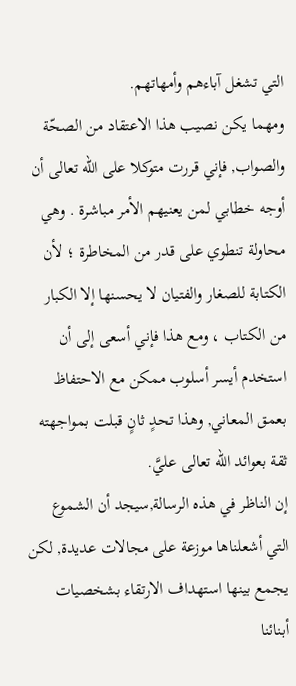التي تشغل آباءهم وأمهاتهم.
ومهما يكن نصيب هذا الاعتقاد من الصحّة والصواب, فإني قررت متوكلا على الله تعالى أن أوجه خطابي لمن يعنيهم الأمر مباشرة . وهي محاولة تنطوي على قدر من المخاطرة ؛ لأن الكتابة للصغار والفتيان لا يحسنها إلا الكبار من الكتاب ، ومع هذا فإني أسعى إلى أن استخدم أيسر أسلوب ممكن مع الاحتفاظ بعمق المعاني, وهذا تحدٍ ثانٍ قبلت بمواجهته ثقة بعوائد الله تعالى عليَّ.
إن الناظر في هذه الرسالة,سيجد أن الشموع التي أشعلناها موزعة على مجالات عديدة, لكن يجمع بينها استهداف الارتقاء بشخصيات أبنائنا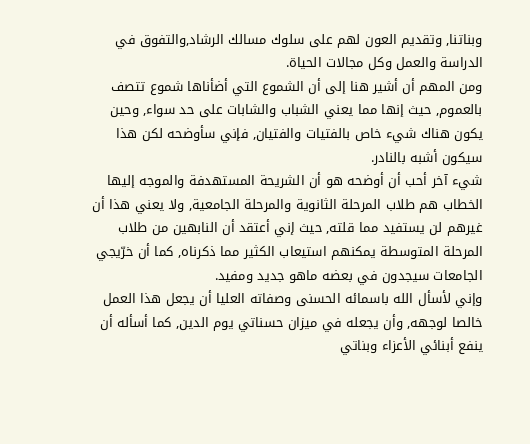وبناتنا, وتقديم العون لهم على سلوك مسالك الرشاد,والتفوق في الدراسة والعمل وكل مجالات الحياة.
ومن المهم أن أشير هنا إلى أن الشموع التي أضأناها شموع تتصف بالعموم, حيث إنها مما يعني الشباب والشابات على حد سواء, وحين يكون هناك شيء خاص بالفتيات والفتيان, فإني سأوضحه لكن هذا سيكون أشبه بالنادر.
شيء آخر أحب أن أوضحه هو أن الشريحة المستهدفة والموجه إليها الخطاب هم طلاب المرحلة الثانوية والمرحلة الجامعية, ولا يعني هذا أن غيرهم لن يستفيد مما قلته, حيث إني أعتقد أن النابهين من طلاب المرحلة المتوسطة يمكنهم استيعاب الكثير مما ذكرناه, كما أن خرّيجي الجامعات سيجدون في بعضه ماهو جديد ومفيد.
وإني لأسأل الله باسمائه الحسنى وصفاته العليا أن يجعل هذا العمل خالصا لوجهه, وأن يجعله في ميزان حسناتي يوم الدين, كما أسأله أن ينفع أبنائي الأعزاء وبناتي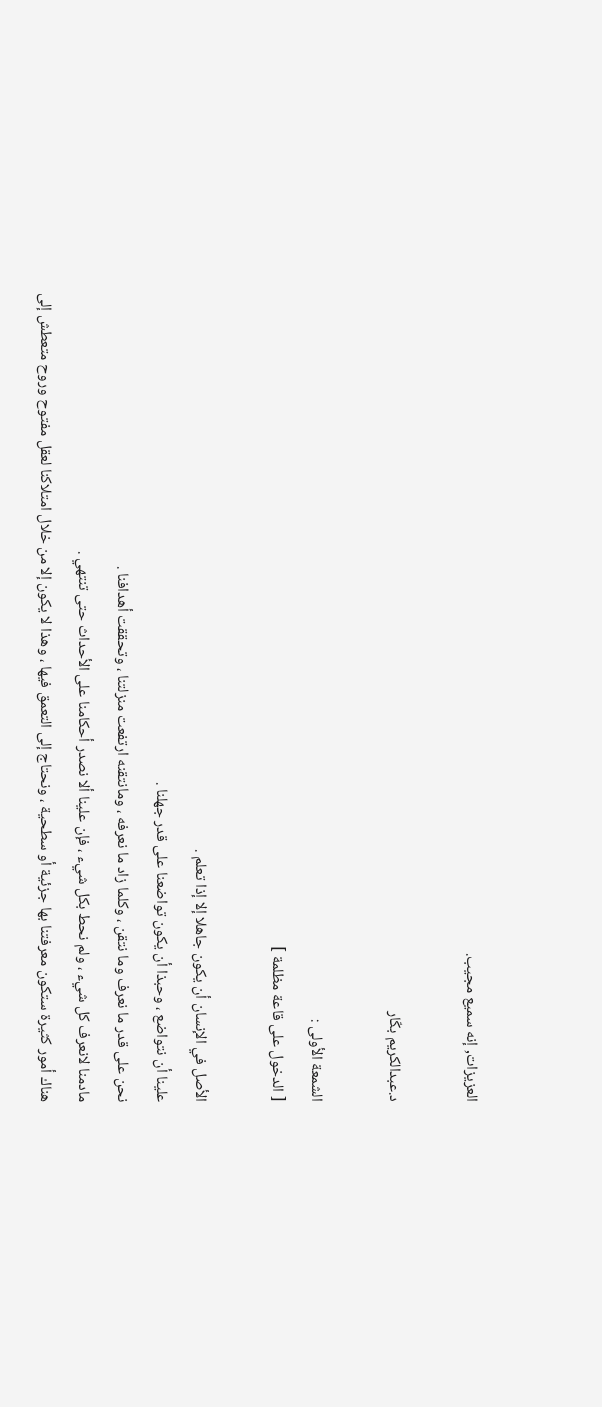العزيزات, إنه سميع مجيب.

د.عبدالكريم بكّار

الشمعة الأولى :
[ الدخول على قاعة مظلمة ]

الأصل في الإنسان أن يكون جاهلا إلا إذا تعلم .
علينا أن نتواضع ، وحبذا أن يكون تواضعنا على قدر جهلنا .
نحن على قدر ما نعرف وما نتقن ، وكلما زاد ما نعرفه ، ومانتقنه ارتفعت منزلتنا ، وتحققت أهدافنا .
مادمنا لانعرف كل شيء ، ولم نحط بكل شيء ، فإن علينا ألا نصدر أحكامنا على الأحداث حتى تنتهي .
هناك أمور كثيرة ستكون معرفتنا بها جزئية أو سطحية ، ونحتاج إلى التعمق فيها ، وهذا لا يكون إلا من خلال امتلاكنا لعقل مفتوح وروح متعطش إلى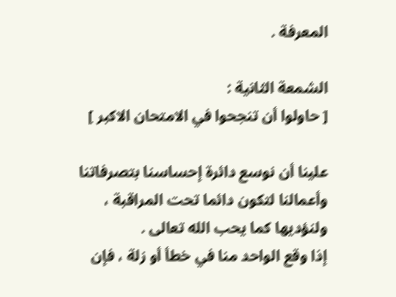المعرفة .

الشمعة الثانية :
[ حاولوا أن تنجحوا في الامتحان الاكبر ]

علينا أن نوسع دائرة إحساسنا بتصرفاتنا وأعمالنا لتكون دائما تحت المراقبة ، ولنؤديها كما يحب الله تعالى .
إذا وقع الواحد منا في خطأ أو زلة ، فإن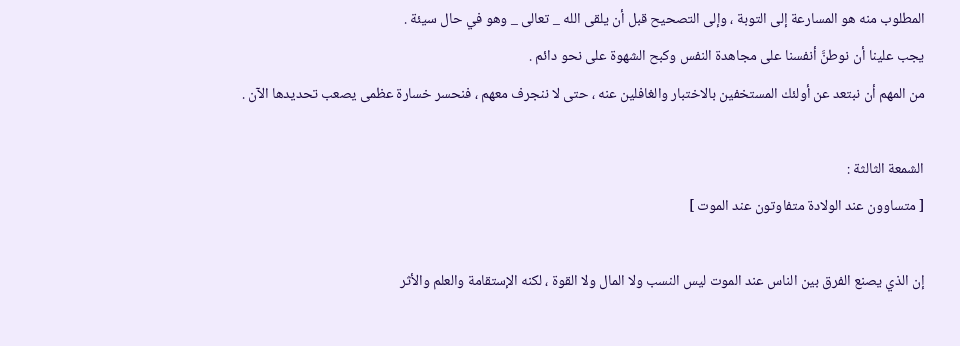المطلوب منه هو المسارعة إلى التوبة ، وإلى التصحيح قبل أن يلقى الله _ تعالى _ وهو في حال سيئة .
يجب علينا أن نوطنَّ أنفسنا على مجاهدة النفس وكبح الشهوة على نحو دائم .
من المهم أن نبتعد عن أولئك المستخفين بالاختبار والغافلين عنه ، حتى لا ننجرف معهم ، فنحسر خسارة عظمى يصعب تحديدها الآن .

الشمعة الثالثة :
[ متساوون عند الولادة متفاوتون عند الموت ]

إن الذي يصنع الفرق بين الناس عند الموت ليس النسب ولا المال ولا القوة ، لكنه الإستقامة والعلم والأثر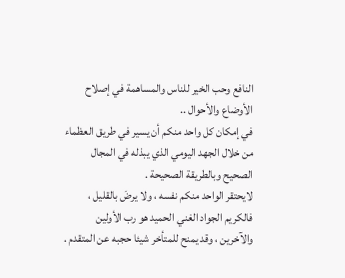النافع وحب الخير للناس والمساهمة في إصلاح الأوضاع والأحوال ..
في إمكان كل واحد منكم أن يسير في طريق العظماء من خلال الجهد اليومي الذي يبذله في المجال الصحيح وبالطريقة الصحيحة .
لايحتقر الواحد منكم نفسه ، ولا يرضَ بالقليل ، فالكريم الجواد الغني الحميد هو رب الأولين والآخرين ، وقد يمنح للمتأخر شيئا حجبه عن المتقدم .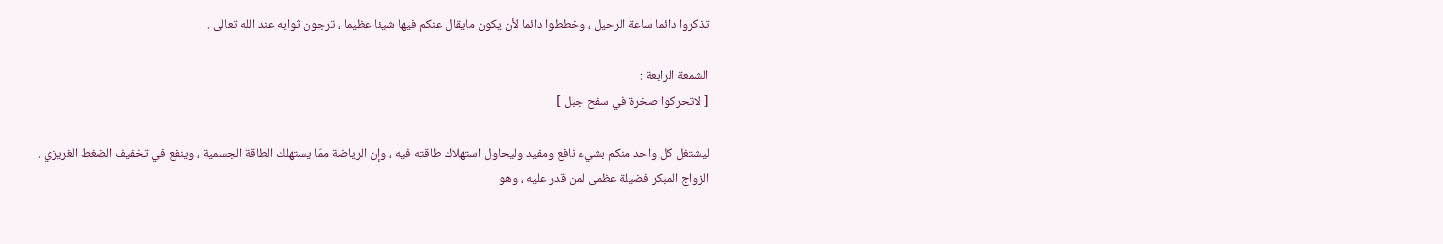تذكروا دائما ساعة الرحيل ، وخططوا دائما لأن يكون مايقال عنكم فيها شيئا عظيما ، ترجون ثوابه عند الله تعالى .

الشمعة الرابعة :
[ لاتحركوا صخرة في سفح جبل ]

ليشتغل كل واحد منكم بشيء نافع ومفيد وليحاول استهلاك طاقته فيه ، وإن الرياضة ممّا يستهلك الطاقة الجسمية ، وينفع في تخفيف الضغط الغريزي .
الزواج المبكر فضيلة عظمى لمن قدر عليه ، وهو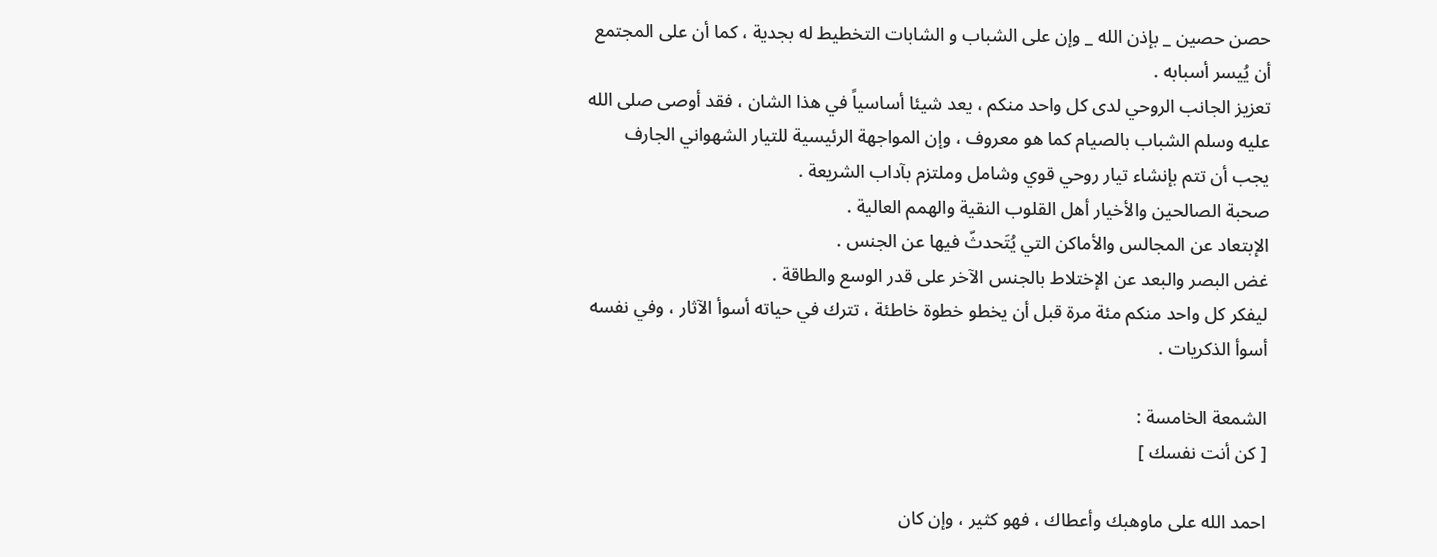حصن حصين _ بإذن الله _ وإن على الشباب و الشابات التخطيط له بجدية ، كما أن على المجتمع أن يُيسر أسبابه .
تعزيز الجانب الروحي لدى كل واحد منكم ، يعد شيئا أساسياً في هذا الشان ، فقد أوصى صلى الله عليه وسلم الشباب بالصيام كما هو معروف ، وإن المواجهة الرئيسية للتيار الشهواني الجارف يجب أن تتم بإنشاء تيار روحي قوي وشامل وملتزم بآداب الشريعة .
صحبة الصالحين والأخيار أهل القلوب النقية والهمم العالية .
الإبتعاد عن المجالس والأماكن التي يُتَحدثّ فيها عن الجنس .
غض البصر والبعد عن الإختلاط بالجنس الآخر على قدر الوسع والطاقة .
ليفكر كل واحد منكم مئة مرة قبل أن يخطو خطوة خاطئة ، تترك في حياته أسوأ الآثار ، وفي نفسه أسوأ الذكريات .

الشمعة الخامسة :
[ كن أنت نفسك ]

احمد الله على ماوهبك وأعطاك ، فهو كثير ، وإن كان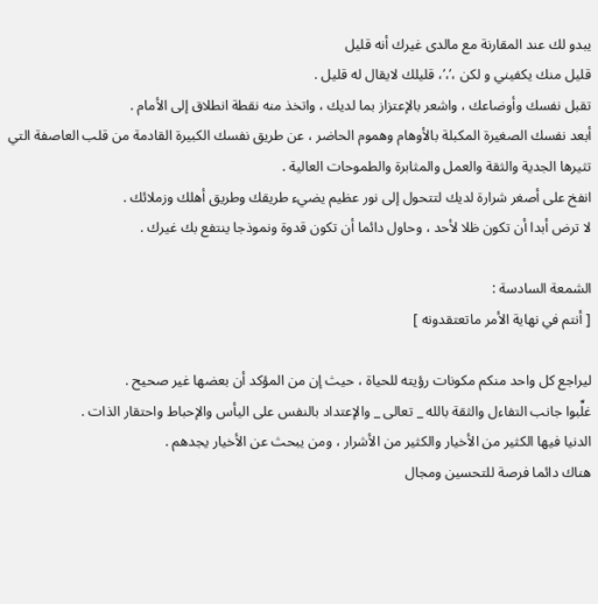يبدو لك عند المقارنة مع مالدى غيرك أنه قليل
قليل منك يكفيني و لكن ،’،’، قليلك لايقال له قليل .
تقبل نفسك وأوضاعك ، واشعر بالإعتزاز بما لديك ، واتخذ منه نقطة انطلاق إلى الأمام .
أبعد نفسك الصغيرة المكبلة بالأوهام وهموم الحاضر ، عن طريق نفسك الكبيرة القادمة من قلب العاصفة التي تثيرها الجدية والثقة والعمل والمثابرة والطموحات العالية .
انفخ على أصغر شرارة لديك لتتحول إلى نور عظيم يضيء طريقك وطريق أهلك وزملائك .
لا ترض أبدا أن تكون ظلا لأحد ، وحاول دائما أن تكون قدوة ونموذجا ينتفع بك غيرك .

الشمعة السادسة :
[ أنتم في نهاية الأمر ماتعتقدونه ]

ليراجع كل واحد منكم مكونات رؤيته للحياة ، حيث إن من المؤكد أن بعضها غير صحيح .
غلِّبوا جانب التفاءل والثقة بالله _ تعالى _ والإعتداد بالنفس على اليأس والإحباط واحتقار الذات .
الدنيا فيها الكثير من الأخيار والكثير من الأشرار ، ومن يبحث عن الأخيار يجدهم .
هناك دائما فرصة للتحسين ومجال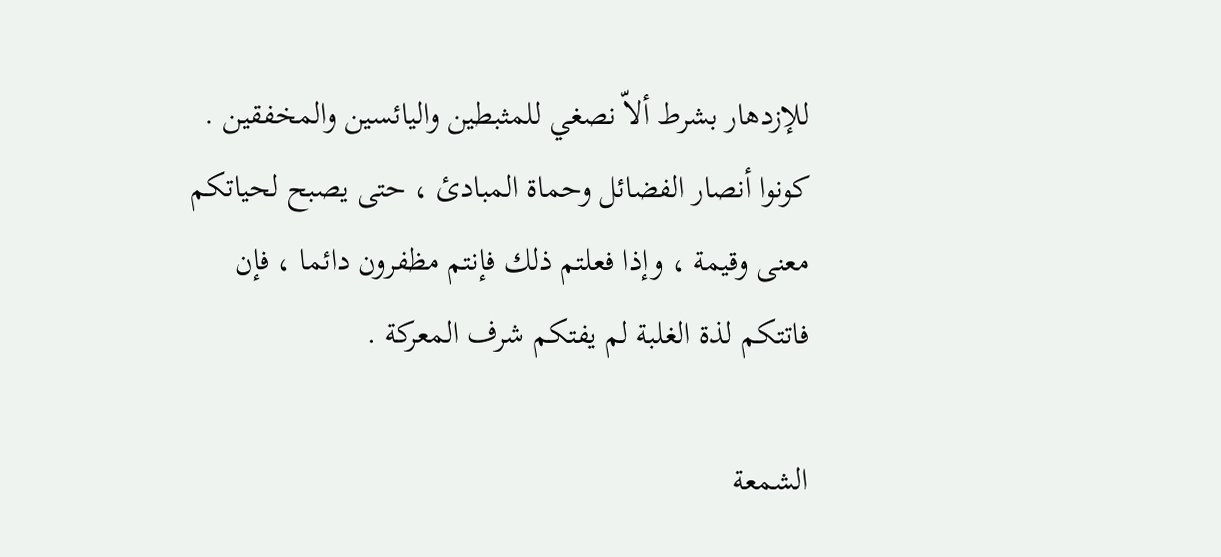للإزدهار بشرط ألاّ نصغي للمثبطين واليائسين والمخفقين .
كونوا أنصار الفضائل وحماة المبادئ ، حتى يصبح لحياتكم معنى وقيمة ، وإذا فعلتم ذلك فإنتم مظفرون دائما ، فإن فاتتكم لذة الغلبة لم يفتكم شرف المعركة .

الشمعة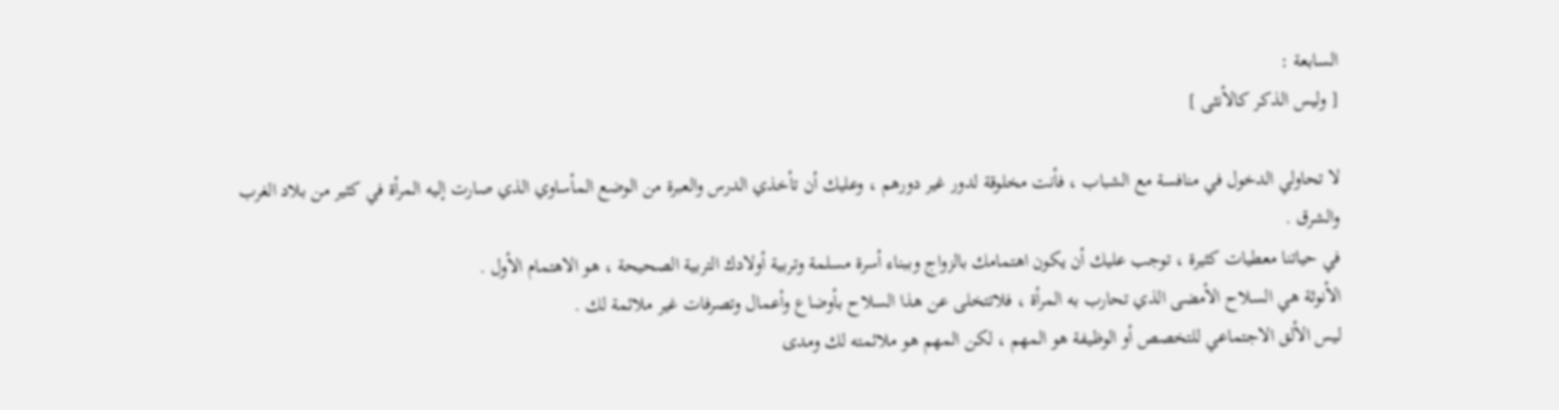السابعة :
[ وليس الذكر كالأنثى ]

لا تحاولي الدخول في منافسة مع الشباب ، فأنت مخلوقة لدور غير دورهم ، وعليك أن تأخذي الدرس والعبرة من الوضع المأساوي الذي صارت إليه المرأة في كثير من بلاد الغرب والشرق .
في حياتنا معطيات كثيرة ، توجب عليك أن يكون اهتمامك بالزواج وببناء أسرة مسلمة وتربية أولادك التربية الصحيحة ، هو الاهتمام الأول .
الأنوثة هي السلاح الأمضى الذي تحارب به المرأة ، فلاتتخلى عن هذا السلاح بأوضاع وأعمال وتصرفات غير ملائمة لك .
ليس الألق الاجتماعي للتخصص أو الوظيفة هو المهم ، لكن المهم هو ملائمته لك ومدى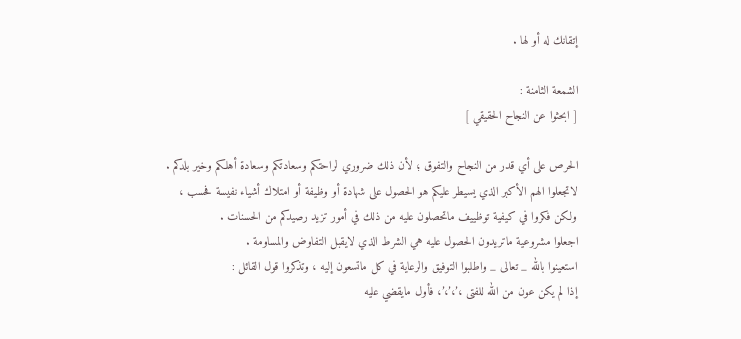إتقانك له أو لها .

الشمعة الثامنة :
[ ابحثوا عن النجاح الحقيقي ]

الحرص على أي قدر من النجاح والتفوق ؛ لأن ذلك ضروري لراحتكم وسعادتكم وسعادة أهلكم وخير بلدكم .
لاتجعلوا الهم الأكبر الذي يسيطر عليكم هو الحصول على شهادة أو وظيفة أو امتلاك أشياء نفيسة فحسب ، ولكن فكروا في كيفية توظييف ماتحصلون عليه من ذلك في أمور تزيد رصيدكم من الحسنات .
اجعلوا مشروعية ماتريدون الحصول عليه هي الشرط الذي لايقبل التفاوض والمساومة .
استعينوا بالله _ تعالى _ واطلبوا التوفيق والرعاية في كل ماتسعون إليه ، وتذكروا قول القائل :
إذا لم يكن عون من الله للفتى ،’،’،’، فأول مايقضي عليه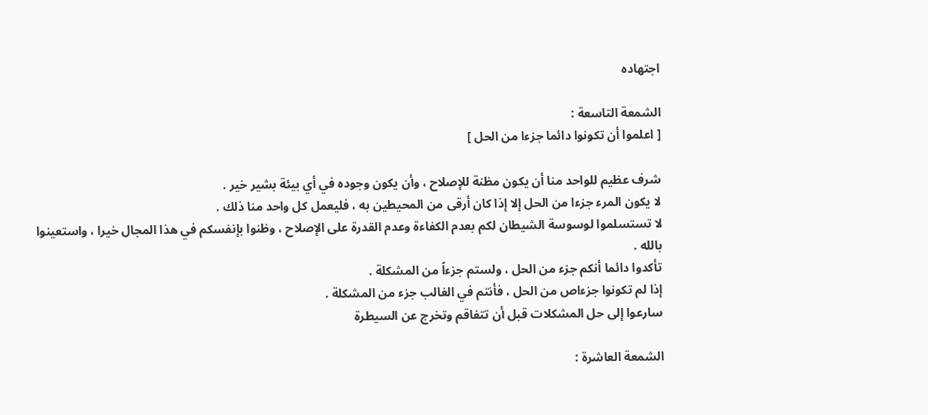اجتهاده

الشمعة التاسعة :
[ اعلموا أن تكونوا دائما جزءا من الحل ]

شرف عظيم للواحد منا أن يكون مظنة للإصلاح ، وأن يكون وجوده في أي بيئة بشير خير .
لا يكون المرء جزءا من الحل إلا إذا كان أرقى من المحيطين به ، فليعمل كل واحد منا ذلك .
لا تستسلموا لوسوسة الشيطان لكم بعدم الكفاءة وعدم القدرة على الإصلاح ، وظنوا بإنفسكم في هذا المجال خيرا ، واستعينوا بالله .
تأكدوا دائما أنكم جزء من الحل ، ولستم جزءاً من المشكلة .
إذا لم تكونوا جزءاص من الحل ، فأنتم في الغالب جزء من المشكلة .
سارعوا إلى حل المشكلات قبل أن تتفاقم وتخرج عن السيطرة

الشمعة العاشرة :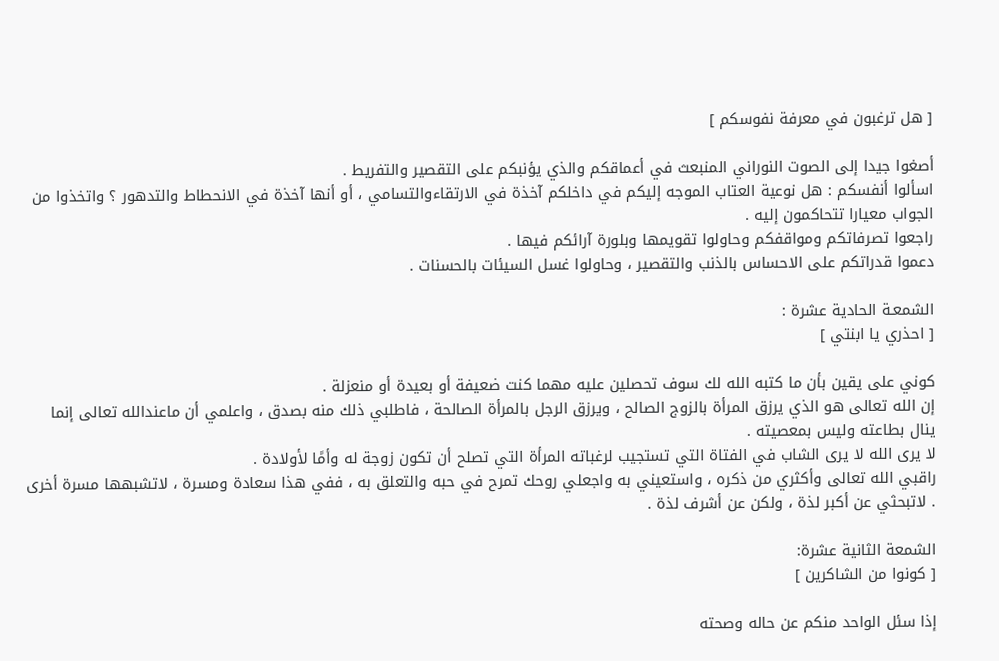[ هل ترغبون في معرفة نفوسكم ]

أصغوا جيدا إلى الصوت النوراني المنبعث في أعماقكم والذي يؤنبكم على التقصير والتفريط .
اسألوا أنفسكم : هل نوعية العتاب الموجه إليكم في داخلكم آخذة في الارتقاءوالتسامي ، أو أنها آخذة في الانحطاط والتدهور ؟ واتخذوا من الجواب معيارا تتحاكمون إليه .
راجعوا تصرفاتكم ومواقفكم وحاولوا تقويمها وبلورة آرائكم فيها .
دعموا قدراتكم على الاحساس بالذنب والتقصير ، وحاولوا غسل السيئات بالحسنات .

الشمعـة الحادية عشرة :
[ احذري يا ابنتي ]

كوني على يقين بأن ما كتبه الله لك سوف تحصلين عليه مهما كنت ضعيفة أو بعيدة أو منعزلة .
إن الله تعالى هو الذي يرزق المرأة بالزوج الصالح ، ويرزق الرجل بالمرأة الصالحة ، فاطلبي ذلك منه بصدق ، واعلمي أن ماعندالله تعالى إنما ينال بطاعته وليس بمعصيته .
لا يرى الله لا يرى الشاب في الفتاة التي تستجيب لرغباته المرأة التي تصلح أن تكون زوجة له وأمًا لأولادة .
راقبي الله تعالى وأكثري من ذكره ، واستعيني به واجعلي روحك تمرح في حبه والتعلق به ، ففي هذا سعادة ومسرة ، لاتشبهها مسرة أخرى . لاتبحثي عن أكبر لذة ، ولكن عن أشرف لذة .

الشمعة الثانية عشرة:
[ كونوا من الشاكرين ]

إذا سئل الواحد منكم عن حاله وصحته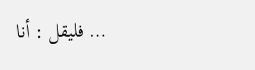… فليقل : أنا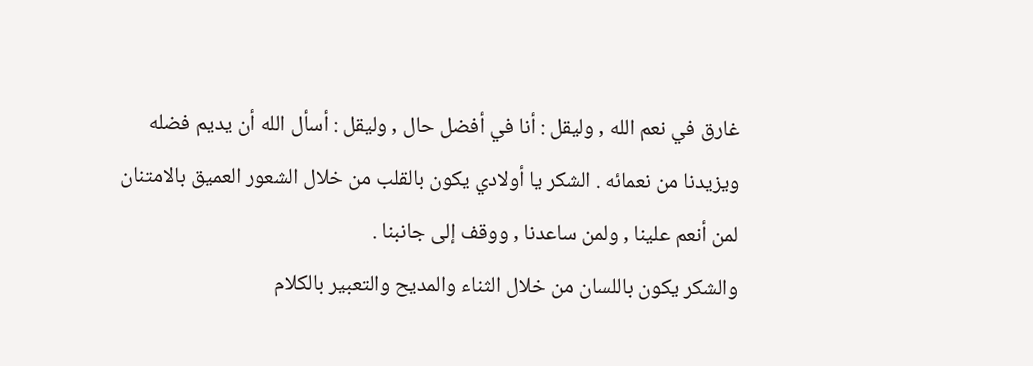غارق في نعم الله , وليقل : أنا في أفضل حال , وليقل : أسأل الله أن يديم فضله
ويزيدنا من نعمائه . الشكر يا أولادي يكون بالقلب من خلال الشعور العميق بالامتنان لمن أنعم علينا , ولمن ساعدنا , ووقف إلى جانبنا .
والشكر يكون باللسان من خلال الثناء والمديح والتعبير بالكلام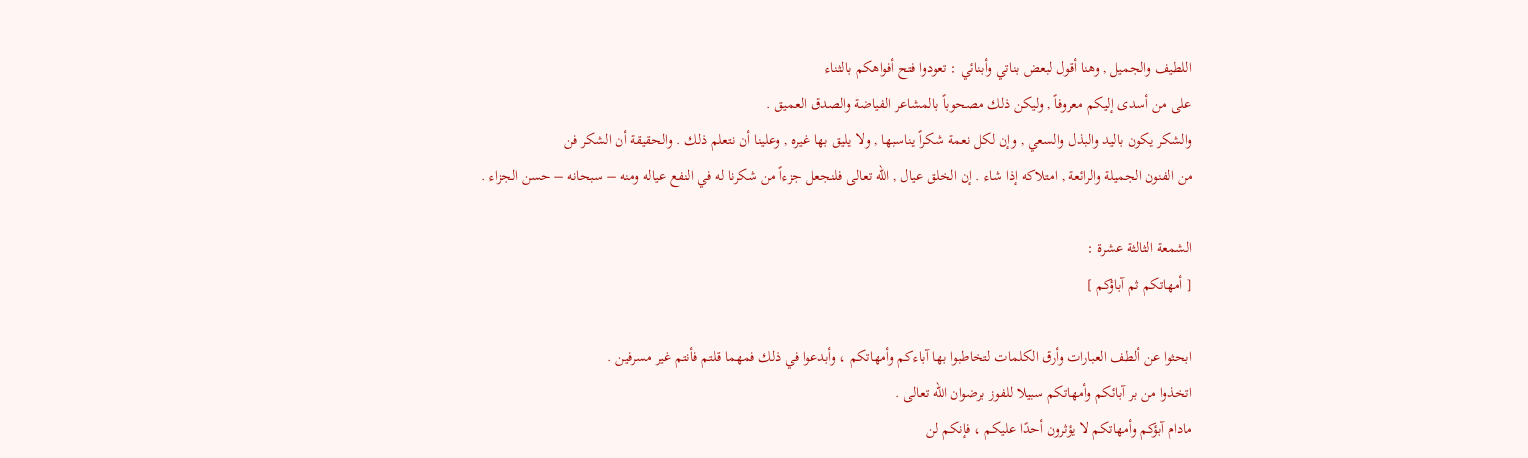اللطيف والجميل , وهنا أقول لبعض بناتي وأبنائي : تعودوا فتح أفواهكم بالثناء
على من أسدى إليكم معروفاً , وليكن ذلك مصحوباً بالمشاعر الفياضة والصدق العميق .
والشكر يكون باليد والبذل والسعي , وإن لكل نعمة شكراً يناسبها , ولا يليق بها غيره , وعلينا أن نتعلم ذلك . والحقيقة أن الشكر فن
من الفنون الجميلة والرائعة , امتلاكه إذا شاء . إن الخلق عيال , الله تعالى فلنجعل جزءاً من شكرنا له في النفع عياله ومنه – سبحانه – حسن الجزاء .

الشمعة الثالثة عشرة :
[ أمهاتكم ثم آباؤكم ]

ابحثوا عن ألطف العبارات وأرق الكلمات لتخاطبوا بها آباءكم وأمهاتكم ، وأبدعوا في ذلك فمهما قلتم فأنتم غير مسرفين .
اتخذوا من بر آبائكم وأمهاتكم سبيلا للفوز برضوان الله تعالى .
مادام آبؤكم وأمهاتكم لا يؤثرون أحدًا عليكم ، فإنكم لن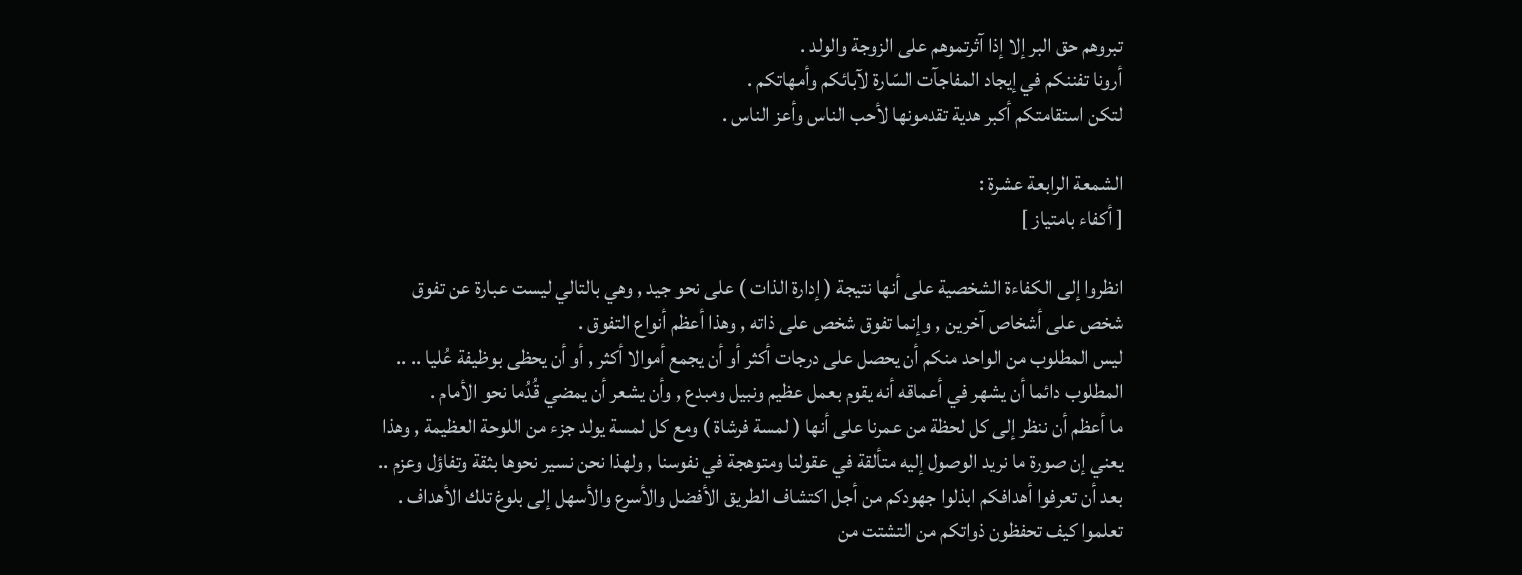تبروهم حق البر إلا إذا آثرتموهم على الزوجة والولد .
أرونا تفننكم في إيجاد المفاجآت السّارة لآبائكم وأمهاتكم .
لتكن استقامتكم أكبر هدية تقدمونها لأحب الناس وأعز الناس .

الشمعة الرابعة عشرة :
[ أكفاء بامتياز ]

انظروا إلى الكفاءة الشخصية على أنها نتيجة ( إدارة الذات ) على نحو جيد , وهي بالتالي ليست عبارة عن تفوق شخص على أشخاص آخرين , وإنما تفوق شخص على ذاته , وهذا أعظم أنواع التفوق .
ليس المطلوب من الواحد منكم أن يحصل على درجات أكثر أو أن يجمع أموالا أكثر , أو أن يحظى بوظيفة عُليا .. .. المطلوب دائما أن يشهر في أعماقه أنه يقوم بعمل عظيم ونبيل ومبدع , وأن يشعر أن يمضي قُدُما نحو الأمام .
ما أعظم أن ننظر إلى كل لحظة من عمرنا على أنها ( لمسة فرشاة ) ومع كل لمسة يولد جزء من اللوحة العظيمة , وهذا يعني إن صورة ما نريد الوصول إليه متألقة في عقولنا ومتوهجة في نفوسنا , ولهذا نحن نسير نحوها بثقة وتفاؤل وعزم ..
بعد أن تعرفوا أهدافكم ابذلوا جهودكم من أجل اكتشاف الطريق الأفضل والأسرع والأسهل إلى بلوغ تلك الأهداف .
تعلموا كيف تحفظون ذواتكم من التشتت من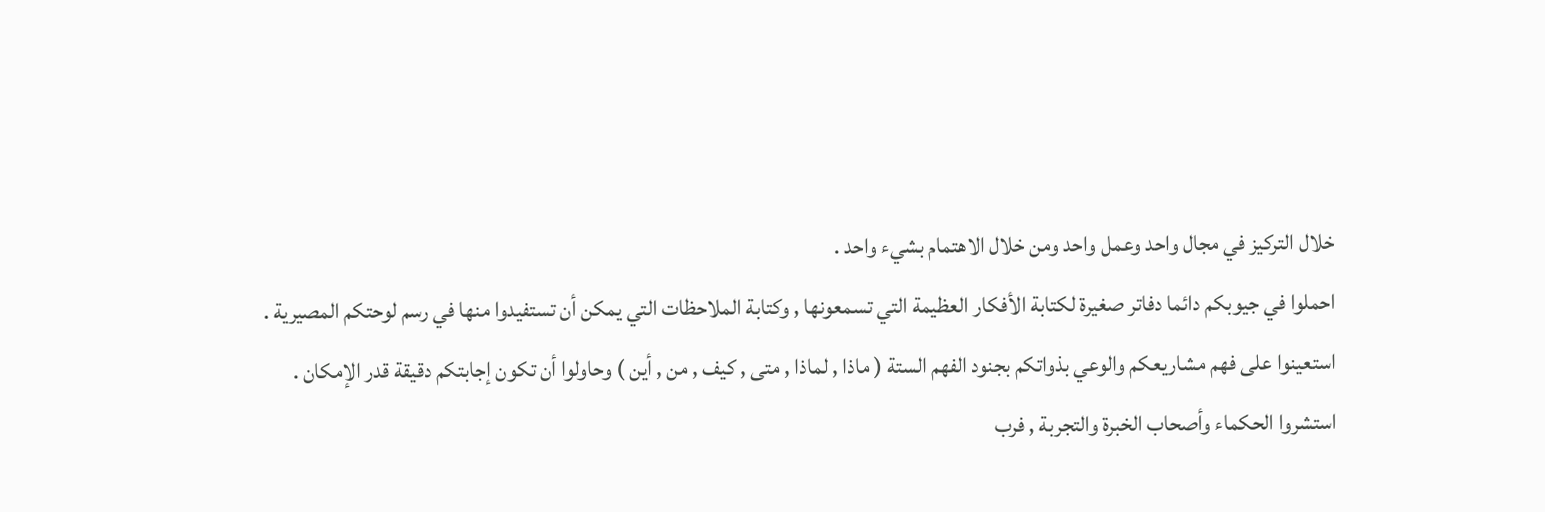خلال التركيز في مجال واحد وعمل واحد ومن خلال الاهتمام بشيء واحد .
احملوا في جيوبكم دائما دفاتر صغيرة لكتابة الأفكار العظيمة التي تسمعونها , وكتابة الملاحظات التي يمكن أن تستفيدوا منها في رسم لوحتكم المصيرية .
استعينوا على فهم مشاريعكم والوعي بذواتكم بجنود الفهم الستة ( ماذا , لماذا , متى , كيف , من , أين ) وحاولوا أن تكون إجابتكم دقيقة قدر الإمكان .
استشروا الحكماء وأصحاب الخبرة والتجربة , فرب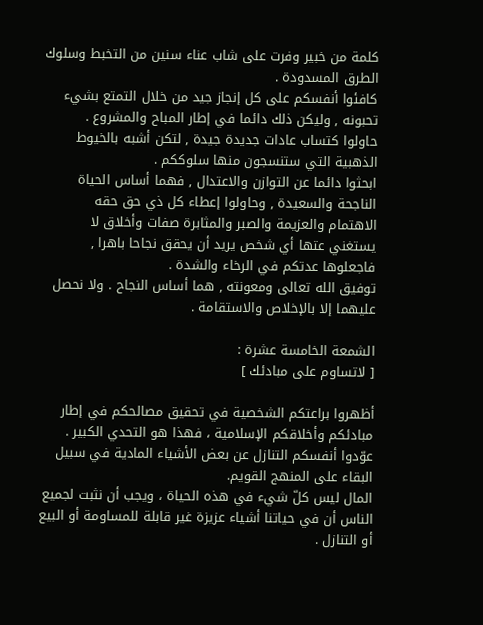كلمة من خبير وفرت على شاب عناء سنين من التخبط وسلوك الطرق المسدودة .
كافئوا أنفسكم على كل إنجاز جيد من خلال التمتع بشيء تحبونه , وليكن ذلك دائما في إطار المباح والمشروع .
حاولوا كتساب عادات جديدة جيدة , لتكن أشبه بالخيوط الذهبية التي ستنسجون منها سلوككم .
ابحثوا دائما عن التوازن والاعتدال , فهما أساس الحياة الناجحة والسعيدة , وحاولوا إعطاء كل ذي حق حقه
الاهتمام والعزيمة والصبر والمثابرة صفات وأخلاق لا يستغني عتها أي شخص يريد أن يحقق نجاحا باهرا , فاجعلوها عدتكم في الرخاء والشدة .
توفيق الله تعالى ومعونته , هما أساس النجاح . ولا نحصل عليهما إلا بالإخلاص والاستقامة .

الشمعة الخامسة عشرة :
[ لاتساوم على مبادئك ]

أظهروا براعتكم الشخصية في تحقيق مصالحكم في إطار مبادئكم وأخلاقكم الإسلامية ، فهذا هو التحدي الكبير .
عوّدوا أنفسكم التنازل عن بعض الأشياء المادية في سبيل البقاء على المنهج القويم.
المال ليس كلّ شيء في هذه الحياة ، ويجب أن نثبت لجميع الناس أن في حياتنا أشياء عزيزة غير قابلة للمساومة أو البيع أو التنازل .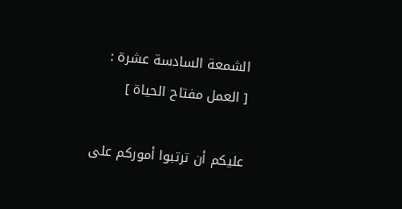الشمعة السادسة عشرة :
[ العمل مفتاح الحياة ]

عليكم أن ترتبوا أموركم على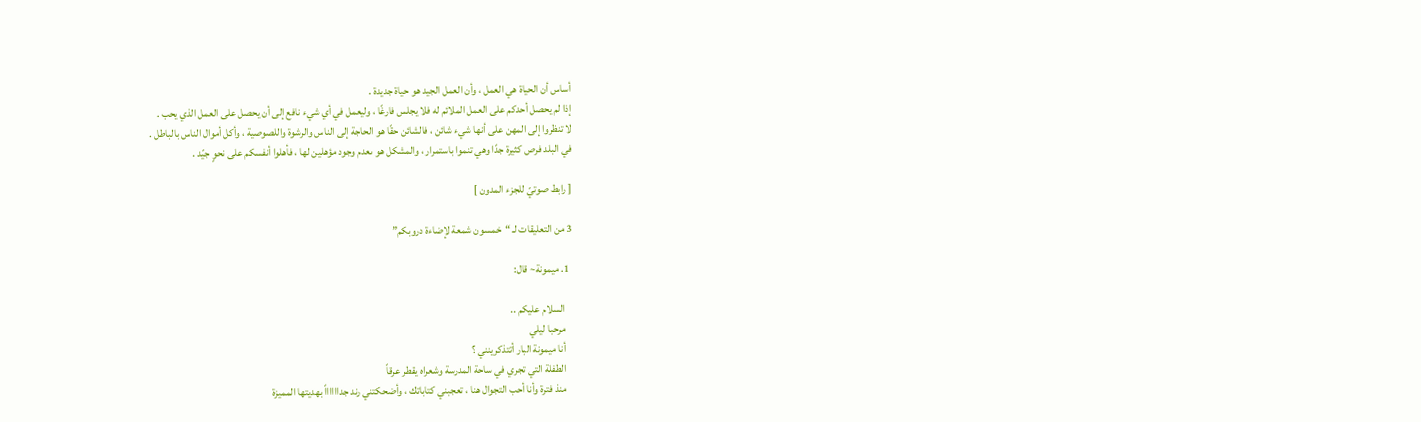أساس أن الحياة هي العمل ، وأن العمل الجيد هو حياة جديدة .
إذا لم يحصل أحدكم على العمل الملائم له فلا يجلس فارغًا ، وليعمل في أي شيء نافع إلى أن يحصل على العمل الذي يحب .
لا تنظروا إلى المهن على أنها شيء شائن ، فالشائن حقًا هو الحاجة إلى الناس والرشوة واللصوصية ، وأكل أموال الناس بالباطل .
في البلد فرص كثيرة جدًا وهي تنموا باستمرار ، والمشكل هو ىعدم وجود مؤهلين لها ، فأهلوا أنفسكم على نحوٍ جيّد .

[ رابط صوتيّ للجزء المدون ]

3 من التعليقات لـ “خمسون شمعة لإضاءة دروبكم”

  1. ميمونة~ قال:

    السلام عليكم ..
    مرحبا ليلي
    أنا ميمونة البار أتتذكرينني ؟
    الطفلة التي تجري في ساحة المدرسة وشعراه يقطر عرقاً
    منذ فترة وأنا أحب التجوال هنا ، تعجبني كتاباتك ، وأضحكتني رند جدااااااً بهديتها المميزة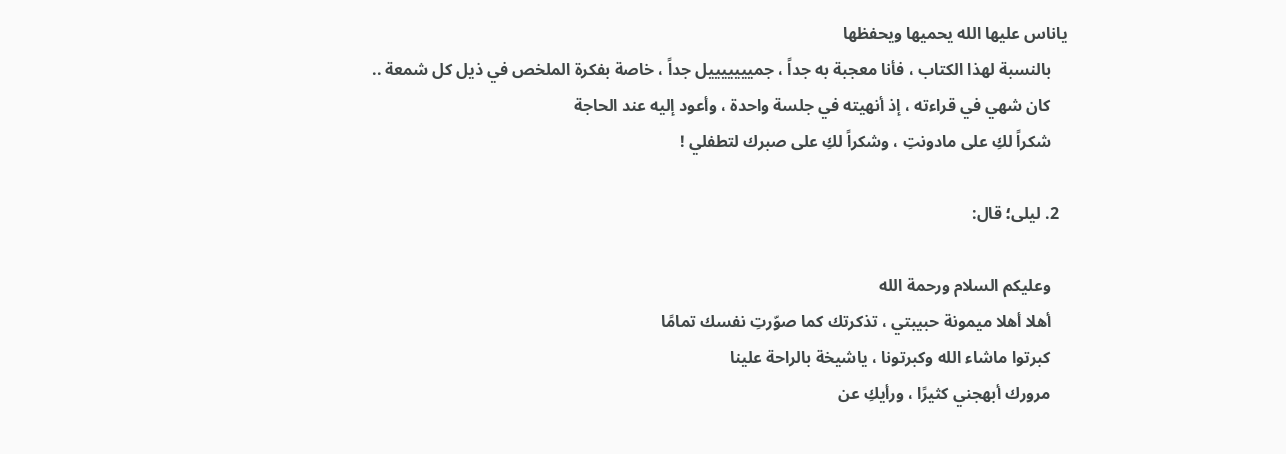ياناس عليها الله يحميها ويحفظها
    بالنسبة لهذا الكتاب ، فأنا معجبة به جداً ، جميييييييل جداً ، خاصة بفكرة الملخص في ذيل كل شمعة ..
    كان شهي في قراءته ، إذ أنهيته في جلسة واحدة ، وأعود إليه عند الحاجة
    شكراً لكِ على مادونتِ ، وشكراً لكِ على صبرك لتطفلي !

  2. ليلى؛ قال:

    وعليكم السلام ورحمة الله
    أهلا أهلا ميمونة حبيبتي ، تذكرتك كما صوّرتِ نفسك تمامًا
    كبرتوا ماشاء الله وكبرتونا ، ياشيخة بالراحة علينا
    مرورك أبهجني كثيرًا ، ورأيكِ عن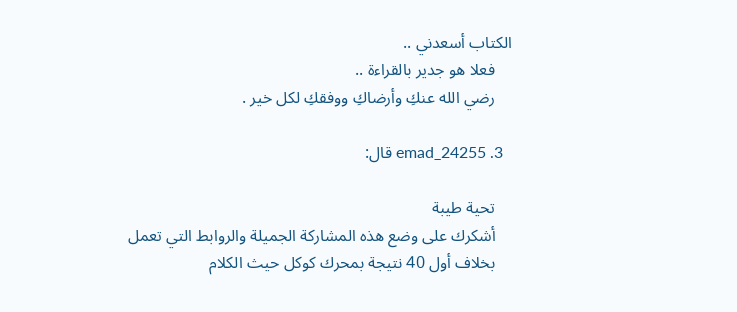الكتاب أسعدني ..
    فعلا هو جدير بالقراءة ..
    رضي الله عنكِ وأرضاكِ ووفقكِ لكل خير .

  3. emad_24255 قال:

    تحية طيبة
    أشكرك على وضع هذه المشاركة الجميلة والروابط التي تعمل
    بخلاف أول 40 نتيجة بمحرك كوكل حيث الكلام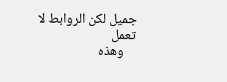جميل لكن الروابط لا تعمل
    وهذه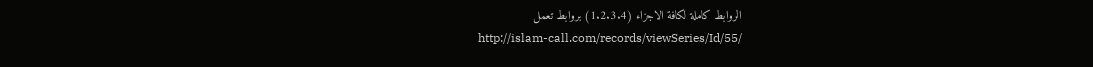الروابط كاملة لكافة الاجزاء (1.2.3.4) بروابط تعمل
    http://islam-call.com/records/viewSeries/Id/55/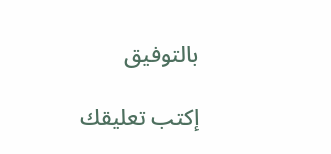بالتوفيق

إكتب تعليقك